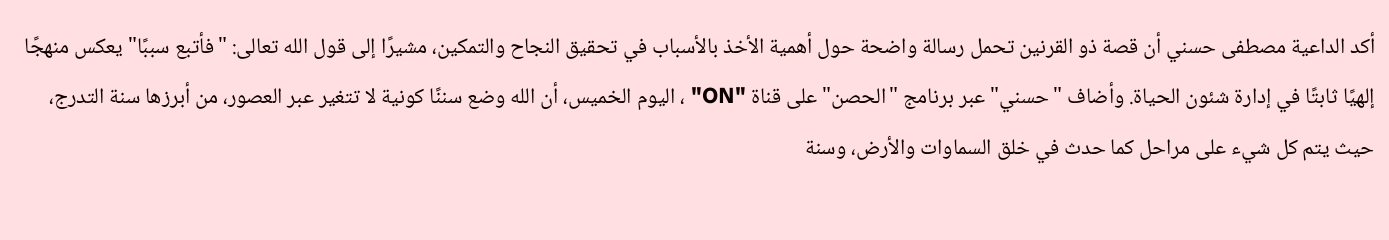أكد الداعية مصطفى حسني أن قصة ذو القرنين تحمل رسالة واضحة حول أهمية الأخذ بالأسباب في تحقيق النجاح والتمكين، مشيرًا إلى قول الله تعالى: "فأتبع سببًا" يعكس منهجًا إلهيًا ثابتًا في إدارة شئون الحياة. وأضاف "حسني" عبر برنامج "الحصن" على قناة "ON" ، اليوم الخميس، أن الله وضع سننًا كونية لا تتغير عبر العصور، من أبرزها سنة التدرج، حيث يتم كل شيء على مراحل كما حدث في خلق السماوات والأرض، وسنة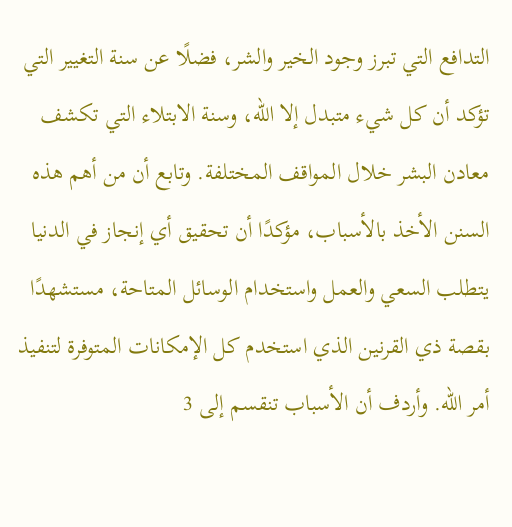التدافع التي تبرز وجود الخير والشر، فضلًا عن سنة التغيير التي تؤكد أن كل شيء متبدل إلا الله، وسنة الابتلاء التي تكشف معادن البشر خلال المواقف المختلفة. وتابع أن من أهم هذه السنن الأخذ بالأسباب، مؤكدًا أن تحقيق أي إنجاز في الدنيا يتطلب السعي والعمل واستخدام الوسائل المتاحة، مستشهدًا بقصة ذي القرنين الذي استخدم كل الإمكانات المتوفرة لتنفيذ أمر الله. وأردف أن الأسباب تنقسم إلى 3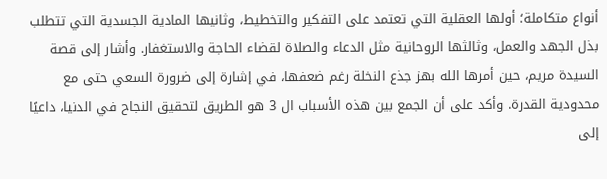أنواع متكاملة؛ أولها العقلية التي تعتمد على التفكير والتخطيط، وثانيها المادية الجسدية التي تتطلب بذل الجهد والعمل، وثالثها الروحانية مثل الدعاء والصلاة لقضاء الحاجة والاستغفار. وأشار إلى قصة السيدة مريم، حين أمرها الله بهز جذع النخلة رغم ضعفها، في إشارة إلى ضرورة السعي حتى مع محدودية القدرة. وأكد على أن الجمع بين هذه الأسباب ال 3 هو الطريق لتحقيق النجاح في الدنيا، داعيًا إلى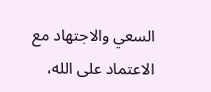السعي والاجتهاد مع الاعتماد على الله،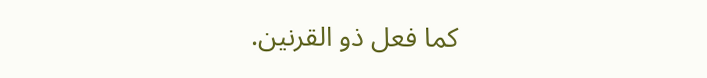كما فعل ذو القرنين.